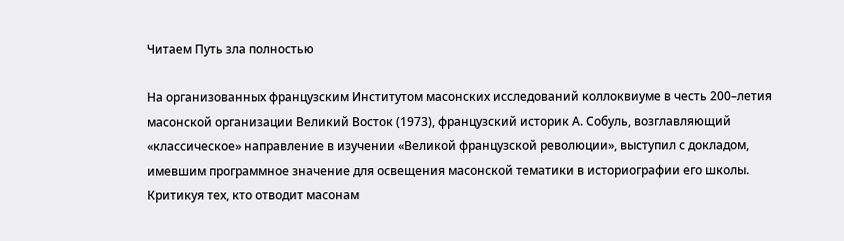Читаем Путь зла полностью

На организованных французским Институтом масонских исследований коллоквиуме в честь 200–летия масонской организации Великий Восток (1973), французский историк А. Собуль, возглавляющий «классическое» направление в изучении «Великой французской революции», выступил с докладом, имевшим программное значение для освещения масонской тематики в историографии его школы. Критикуя тех, кто отводит масонам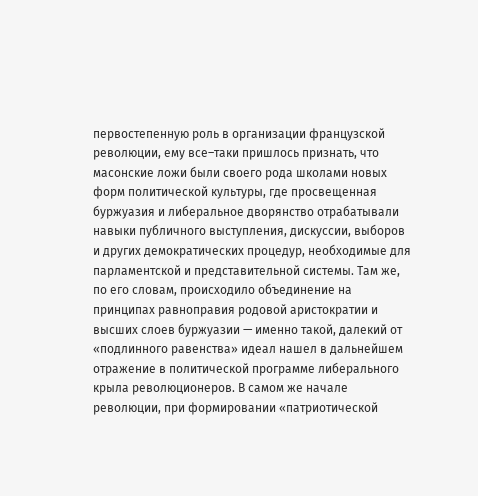первостепенную роль в организации французской революции, ему все–таки пришлось признать, что масонские ложи были своего рода школами новых форм политической культуры, где просвещенная буржуазия и либеральное дворянство отрабатывали навыки публичного выступления, дискуссии, выборов и других демократических процедур, необходимые для парламентской и представительной системы. Там же, по его словам, происходило объединение на принципах равноправия родовой аристократии и высших слоев буржуазии — именно такой, далекий от «подлинного равенства» идеал нашел в дальнейшем отражение в политической программе либерального крыла революционеров. В самом же начале революции, при формировании «патриотической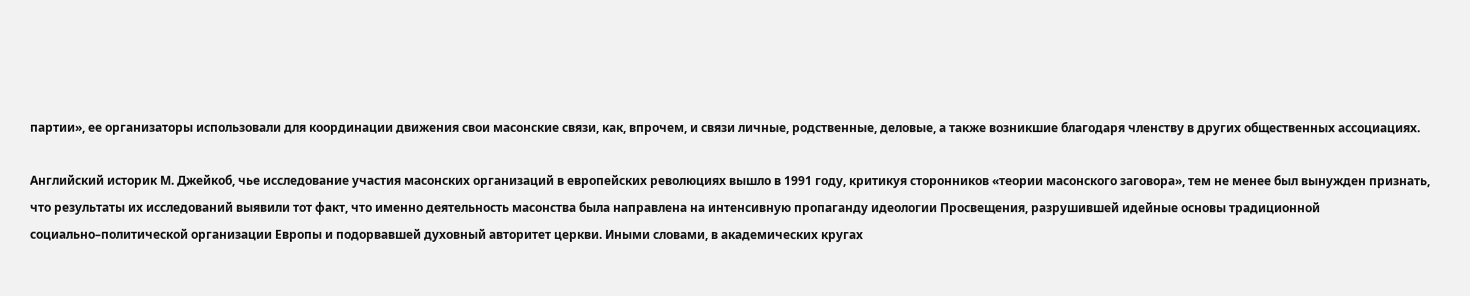партии», ее организаторы использовали для координации движения свои масонские связи, как, впрочем, и связи личные, родственные, деловые, а также возникшие благодаря членству в других общественных ассоциациях.

Английский историк М. Джейкоб, чье исследование участия масонских организаций в европейских революциях вышло в 1991 году, критикуя сторонников «теории масонского заговора», тем не менее был вынужден признать, что результаты их исследований выявили тот факт, что именно деятельность масонства была направлена на интенсивную пропаганду идеологии Просвещения, разрушившей идейные основы традиционной социально–политической организации Европы и подорвавшей духовный авторитет церкви. Иными словами, в академических кругах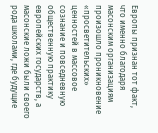Европы признан тот факт, что именно благодаря масонским организациям произошло проникновение «просветительских» ценностей в массовое сознание и повседневную общественную практику европейских государств, а масонские ложи были своего рода школами, где будущие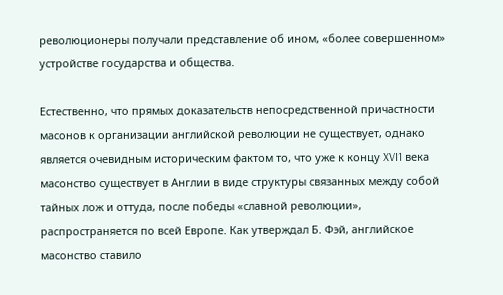революционеры получали представление об ином, «более совершенном» устройстве государства и общества.

Естественно, что прямых доказательств непосредственной причастности масонов к организации английской революции не существует, однако является очевидным историческим фактом то, что уже к концу XVI1 века масонство существует в Англии в виде структуры связанных между собой тайных лож и оттуда, после победы «славной революции», распространяется по всей Европе. Как утверждал Б. Фэй, английское масонство ставило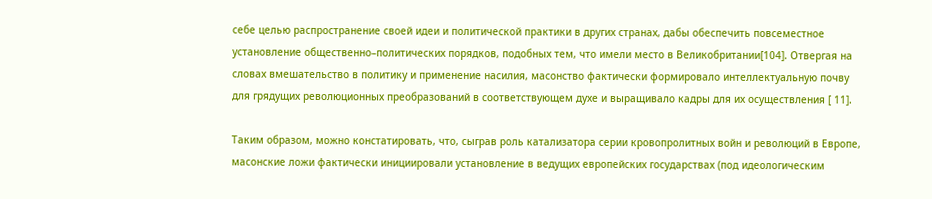себе целью распространение своей идеи и политической практики в других странах, дабы обеспечить повсеместное установление общественно–политических порядков, подобных тем, что имели место в Великобритании[104]. Отвергая на словах вмешательство в политику и применение насилия, масонство фактически формировало интеллектуальную почву для грядущих революционных преобразований в соответствующем духе и выращивало кадры для их осуществления [ 11].

Таким образом, можно констатировать, что, сыграв роль катализатора серии кровопролитных войн и революций в Европе, масонские ложи фактически инициировали установление в ведущих европейских государствах (под идеологическим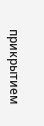прикрытием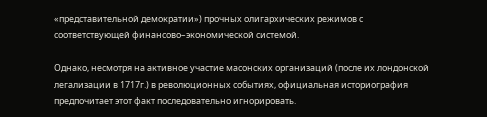«представительной демократии») прочных олигархических режимов с соответствующей финансово–экономической системой.

Однако, несмотря на активное участие масонских организаций (после их лондонской легализации в 1717г.) в революционных событиях, официальная историография предпочитает этот факт последовательно игнорировать.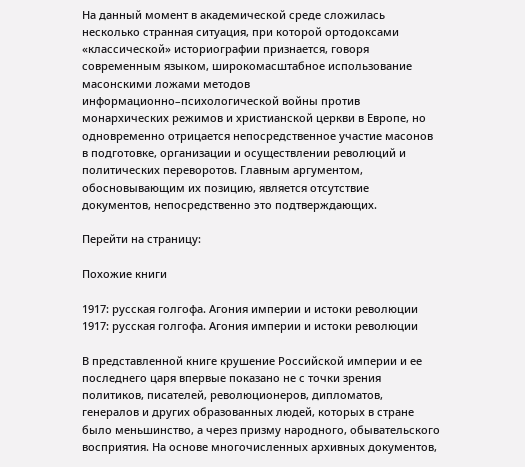На данный момент в академической среде сложилась несколько странная ситуация, при которой ортодоксами «классической» историографии признается, говоря современным языком, широкомасштабное использование масонскими ложами методов информационно–психологической войны против монархических режимов и христианской церкви в Европе, но одновременно отрицается непосредственное участие масонов в подготовке, организации и осуществлении революций и политических переворотов. Главным аргументом, обосновывающим их позицию, является отсутствие документов, непосредственно это подтверждающих.

Перейти на страницу:

Похожие книги

1917: русская голгофа. Агония империи и истоки революции
1917: русская голгофа. Агония империи и истоки революции

В представленной книге крушение Российской империи и ее последнего царя впервые показано не с точки зрения политиков, писателей, революционеров, дипломатов, генералов и других образованных людей, которых в стране было меньшинство, а через призму народного, обывательского восприятия. На основе многочисленных архивных документов,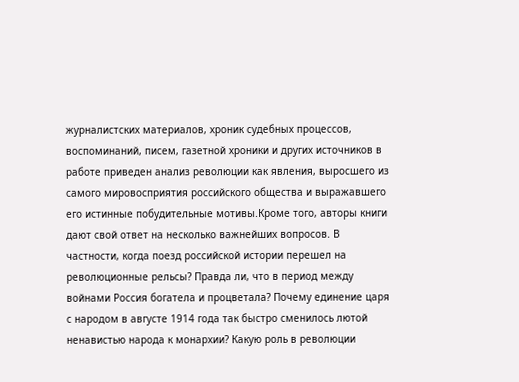журналистских материалов, хроник судебных процессов, воспоминаний, писем, газетной хроники и других источников в работе приведен анализ революции как явления, выросшего из самого мировосприятия российского общества и выражавшего его истинные побудительные мотивы.Кроме того, авторы книги дают свой ответ на несколько важнейших вопросов. В частности, когда поезд российской истории перешел на революционные рельсы? Правда ли, что в период между войнами Россия богатела и процветала? Почему единение царя с народом в августе 1914 года так быстро сменилось лютой ненавистью народа к монархии? Какую роль в революции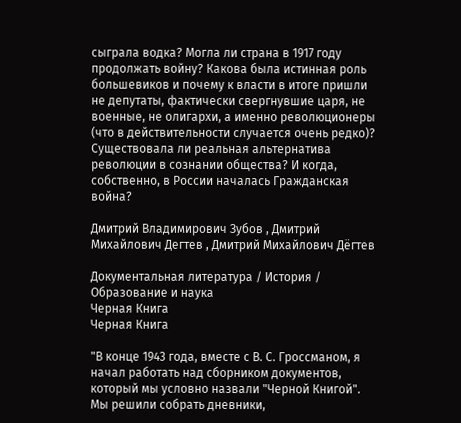сыграла водка? Могла ли страна в 1917 году продолжать войну? Какова была истинная роль большевиков и почему к власти в итоге пришли не депутаты, фактически свергнувшие царя, не военные, не олигархи, а именно революционеры (что в действительности случается очень редко)? Существовала ли реальная альтернатива революции в сознании общества? И когда, собственно, в России началась Гражданская война?

Дмитрий Владимирович Зубов , Дмитрий Михайлович Дегтев , Дмитрий Михайлович Дёгтев

Документальная литература / История / Образование и наука
Черная Книга
Черная Книга

"В конце 1943 года, вместе с В. С. Гроссманом, я начал работать над сборником документов, который мы условно назвали "Черной Книгой". Мы решили собрать дневники,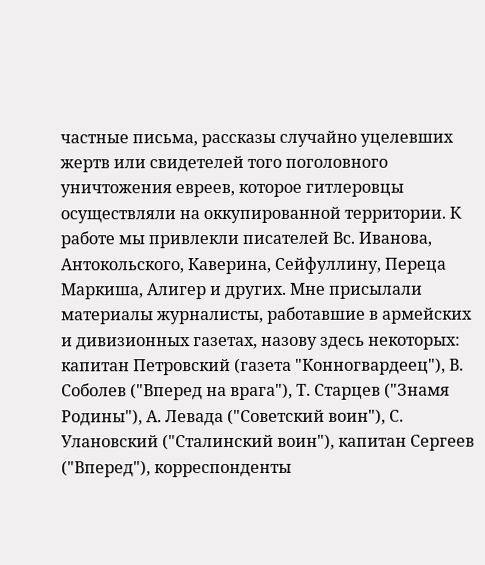частные письма, рассказы случайно уцелевших жертв или свидетелей того поголовного уничтожения евреев, которое гитлеровцы осуществляли на оккупированной территории. К работе мы привлекли писателей Вс. Иванова, Антокольского, Каверина, Сейфуллину, Переца Маркиша, Алигер и других. Мне присылали материалы журналисты, работавшие в армейских и дивизионных газетах, назову здесь некоторых: капитан Петровский (газета "Конногвардеец"), В. Соболев ("Вперед на врага"), Т. Старцев ("Знамя Родины"), А. Левада ("Советский воин"), С. Улановский ("Сталинский воин"), капитан Сергеев ("Вперед"), корреспонденты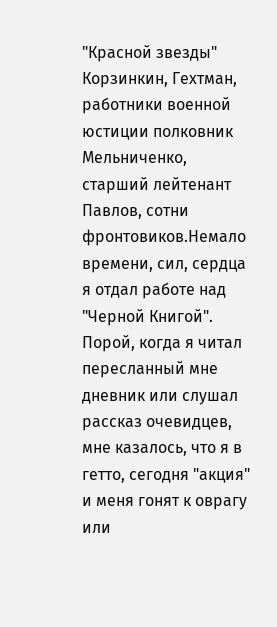"Красной звезды" Корзинкин, Гехтман, работники военной юстиции полковник Мельниченко, старший лейтенант Павлов, сотни фронтовиков.Немало времени, сил, сердца я отдал работе над "Черной Книгой". Порой, когда я читал пересланный мне дневник или слушал рассказ очевидцев, мне казалось, что я в гетто, сегодня "акция" и меня гонят к оврагу или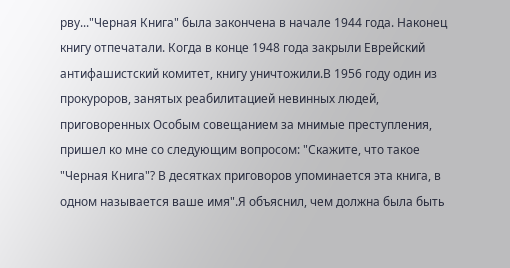рву..."Черная Книга" была закончена в начале 1944 года. Наконец книгу отпечатали. Когда в конце 1948 года закрыли Еврейский антифашистский комитет, книгу уничтожили.В 1956 году один из прокуроров, занятых реабилитацией невинных людей, приговоренных Особым совещанием за мнимые преступления, пришел ко мне со следующим вопросом: "Скажите, что такое "Черная Книга"? В десятках приговоров упоминается эта книга, в одном называется ваше имя".Я объяснил, чем должна была быть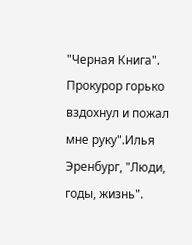"Черная Книга". Прокурор горько вздохнул и пожал мне руку".Илья Эренбург, "Люди, годы, жизнь".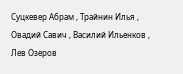Суцкевер Абрам , Трайнин Илья , Овадий Савич , Василий Ильенков , Лев Озеров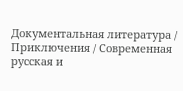Документальная литература / Приключения / Современная русская и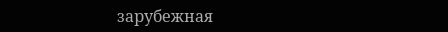зарубежная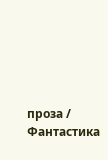проза / Фантастика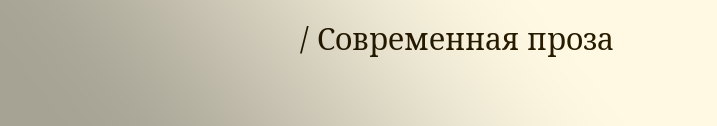/ Современная проза